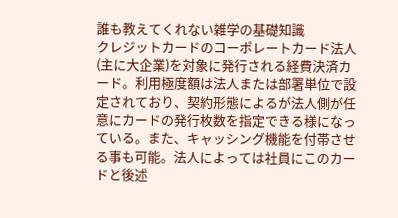誰も教えてくれない雑学の基礎知識
クレジットカードのコーポレートカード法人(主に大企業)を対象に発行される経費決済カード。利用極度額は法人または部署単位で設定されており、契約形態によるが法人側が任意にカードの発行枚数を指定できる様になっている。また、キャッシング機能を付帯させる事も可能。法人によっては社員にこのカードと後述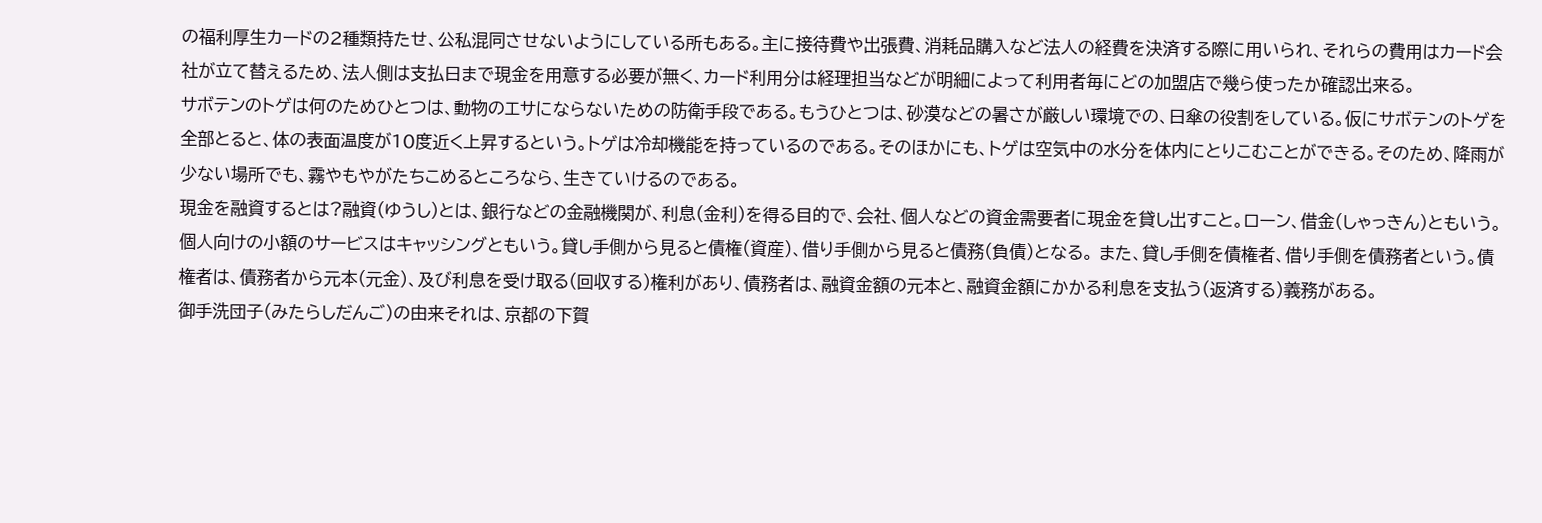の福利厚生カードの2種類持たせ、公私混同させないようにしている所もある。主に接待費や出張費、消耗品購入など法人の経費を決済する際に用いられ、それらの費用はカード会社が立て替えるため、法人側は支払日まで現金を用意する必要が無く、カード利用分は経理担当などが明細によって利用者毎にどの加盟店で幾ら使ったか確認出来る。
サボテンのトゲは何のためひとつは、動物のエサにならないための防衛手段である。もうひとつは、砂漠などの暑さが厳しい環境での、日傘の役割をしている。仮にサボテンのトゲを全部とると、体の表面温度が10度近く上昇するという。トゲは冷却機能を持っているのである。そのほかにも、トゲは空気中の水分を体内にとりこむことができる。そのため、降雨が少ない場所でも、霧やもやがたちこめるところなら、生きていけるのである。
現金を融資するとは?融資(ゆうし)とは、銀行などの金融機関が、利息(金利)を得る目的で、会社、個人などの資金需要者に現金を貸し出すこと。ローン、借金(しゃっきん)ともいう。個人向けの小額のサービスはキャッシングともいう。貸し手側から見ると債権(資産)、借り手側から見ると債務(負債)となる。 また、貸し手側を債権者、借り手側を債務者という。債権者は、債務者から元本(元金)、及び利息を受け取る(回収する)権利があり、債務者は、融資金額の元本と、融資金額にかかる利息を支払う(返済する)義務がある。
御手洗団子(みたらしだんご)の由来それは、京都の下賀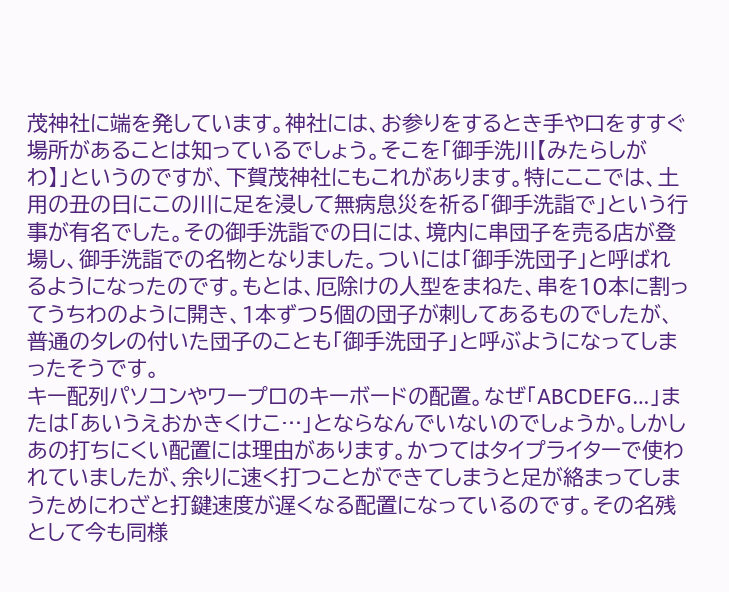茂神社に端を発しています。神社には、お参りをするとき手や口をすすぐ場所があることは知っているでしょう。そこを「御手洗川【みたらしがわ】」というのですが、下賀茂神社にもこれがあります。特にここでは、土用の丑の日にこの川に足を浸して無病息災を祈る「御手洗詣で」という行事が有名でした。その御手洗詣での日には、境内に串団子を売る店が登場し、御手洗詣での名物となりました。ついには「御手洗団子」と呼ばれるようになったのです。もとは、厄除けの人型をまねた、串を10本に割ってうちわのように開き、1本ずつ5個の団子が刺してあるものでしたが、普通のタレの付いた団子のことも「御手洗団子」と呼ぶようになってしまったそうです。
キー配列パソコンやワープロのキーボードの配置。なぜ「ABCDEFG…」または「あいうえおかきくけこ…」とならなんでいないのでしょうか。しかしあの打ちにくい配置には理由があります。かつてはタイプライターで使われていましたが、余りに速く打つことができてしまうと足が絡まってしまうためにわざと打鍵速度が遅くなる配置になっているのです。その名残として今も同様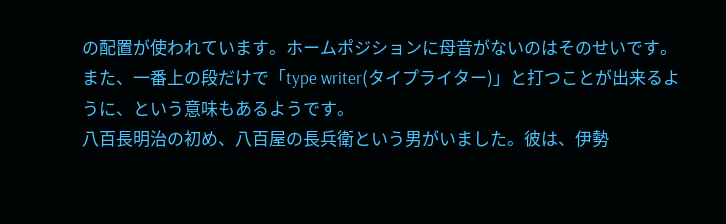の配置が使われています。ホームポジションに母音がないのはそのせいです。また、一番上の段だけで「type writer(タイプライター)」と打つことが出来るように、という意味もあるようです。
八百長明治の初め、八百屋の長兵衛という男がいました。彼は、伊勢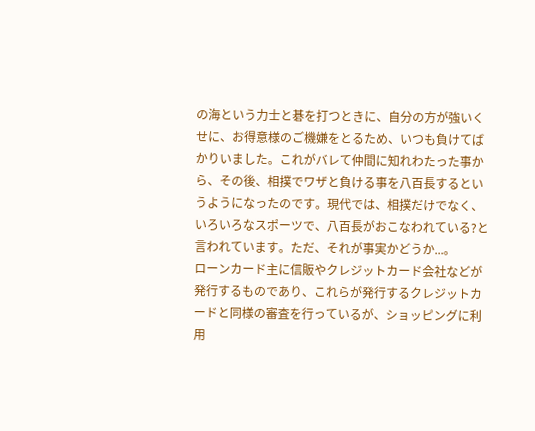の海という力士と碁を打つときに、自分の方が強いくせに、お得意様のご機嫌をとるため、いつも負けてばかりいました。これがバレて仲間に知れわたった事から、その後、相撲でワザと負ける事を八百長するというようになったのです。現代では、相撲だけでなく、いろいろなスポーツで、八百長がおこなわれている?と言われています。ただ、それが事実かどうか...。
ローンカード主に信販やクレジットカード会社などが発行するものであり、これらが発行するクレジットカードと同様の審査を行っているが、ショッピングに利用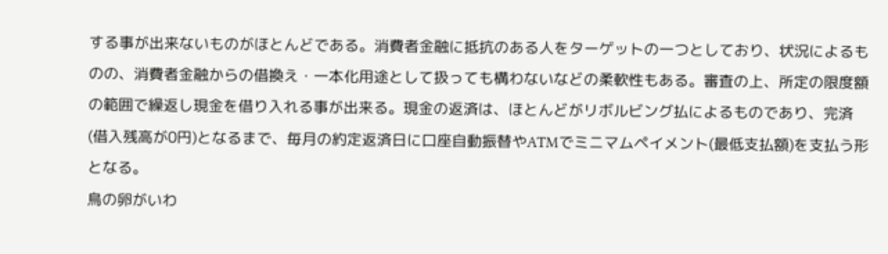する事が出来ないものがほとんどである。消費者金融に抵抗のある人をターゲットの一つとしており、状況によるものの、消費者金融からの借換え・一本化用途として扱っても構わないなどの柔軟性もある。審査の上、所定の限度額の範囲で繰返し現金を借り入れる事が出来る。現金の返済は、ほとんどがリボルビング払によるものであり、完済(借入残高が0円)となるまで、毎月の約定返済日に口座自動振替やATMでミニマムペイメント(最低支払額)を支払う形となる。
鳥の卵がいわ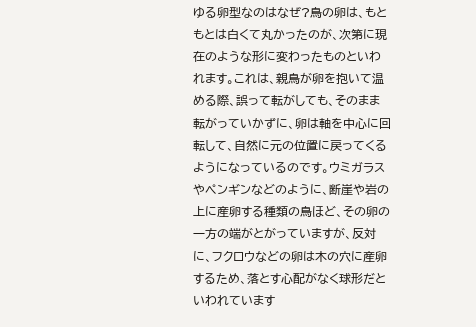ゆる卵型なのはなぜ?鳥の卵は、もともとは白くて丸かったのが、次第に現在のような形に変わったものといわれます。これは、親鳥が卵を抱いて温める際、誤って転がしても、そのまま転がっていかずに、卵は軸を中心に回転して、自然に元の位置に戻ってくるようになっているのです。ウミガラスやペンギンなどのように、断崖や岩の上に産卵する種類の鳥ほど、その卵の一方の端がとがっていますが、反対に、フクロウなどの卵は木の穴に産卵するため、落とす心配がなく球形だといわれています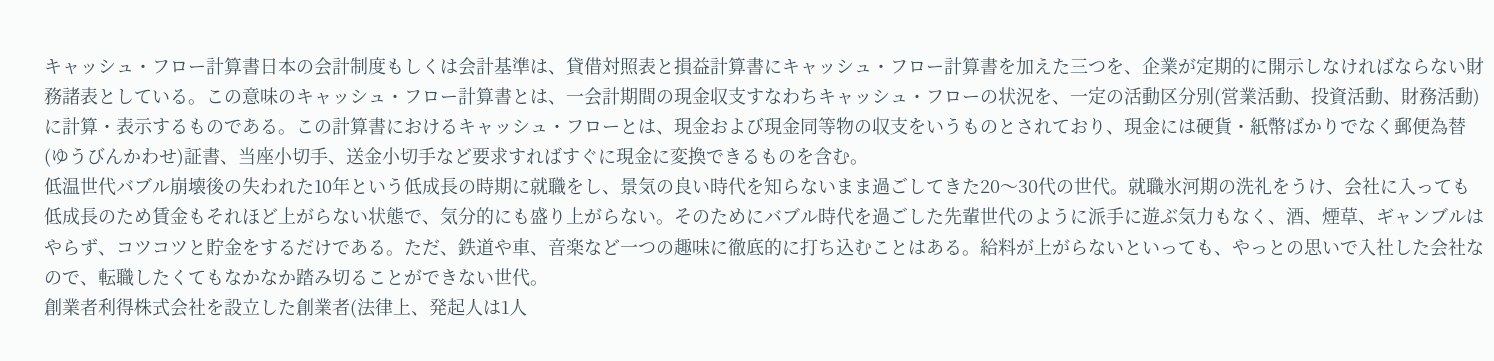キャッシュ・フロー計算書日本の会計制度もしくは会計基準は、貸借対照表と損益計算書にキャッシュ・フロー計算書を加えた三つを、企業が定期的に開示しなければならない財務諸表としている。この意味のキャッシュ・フロー計算書とは、一会計期間の現金収支すなわちキャッシュ・フローの状況を、一定の活動区分別(営業活動、投資活動、財務活動)に計算・表示するものである。この計算書におけるキャッシュ・フローとは、現金および現金同等物の収支をいうものとされており、現金には硬貨・紙幣ばかりでなく郵便為替(ゆうびんかわせ)証書、当座小切手、送金小切手など要求すればすぐに現金に変換できるものを含む。
低温世代バブル崩壊後の失われた10年という低成長の時期に就職をし、景気の良い時代を知らないまま過ごしてきた20〜30代の世代。就職氷河期の洗礼をうけ、会社に入っても低成長のため賃金もそれほど上がらない状態で、気分的にも盛り上がらない。そのためにバブル時代を過ごした先輩世代のように派手に遊ぶ気力もなく、酒、煙草、ギャンブルはやらず、コツコツと貯金をするだけである。ただ、鉄道や車、音楽など一つの趣味に徹底的に打ち込むことはある。給料が上がらないといっても、やっとの思いで入社した会社なので、転職したくてもなかなか踏み切ることができない世代。
創業者利得株式会社を設立した創業者(法律上、発起人は1人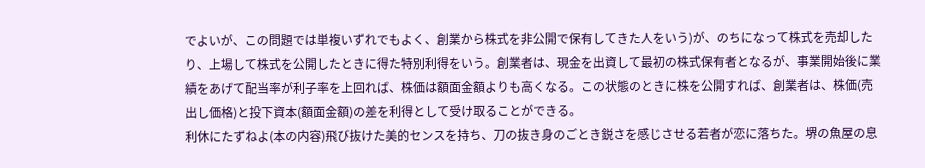でよいが、この問題では単複いずれでもよく、創業から株式を非公開で保有してきた人をいう)が、のちになって株式を売却したり、上場して株式を公開したときに得た特別利得をいう。創業者は、現金を出資して最初の株式保有者となるが、事業開始後に業績をあげて配当率が利子率を上回れば、株価は額面金額よりも高くなる。この状態のときに株を公開すれば、創業者は、株価(売出し価格)と投下資本(額面金額)の差を利得として受け取ることができる。
利休にたずねよ(本の内容)飛び抜けた美的センスを持ち、刀の抜き身のごとき鋭さを感じさせる若者が恋に落ちた。堺の魚屋の息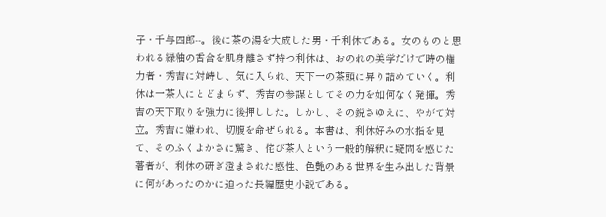子・千与四郎--。後に茶の湯を大成した男・千利休である。女のものと思われる緑釉の香合を肌身離さず持つ利休は、おのれの美学だけで時の権力者・秀吉に対峙し、気に入られ、天下一の茶頭に昇り詰めていく。利休は一茶人にとどまらず、秀吉の参謀としてその力を如何なく発揮。秀吉の天下取りを強力に後押しした。しかし、その鋭さゆえに、やがて対立。秀吉に嫌われ、切腹を命ぜられる。本書は、利休好みの水指を見て、そのふくよかさに驚き、侘び茶人という一般的解釈に疑問を感じた著者が、利休の研ぎ澄まされた感性、色艶のある世界を生み出した背景に何があったのかに迫った長編歴史小説である。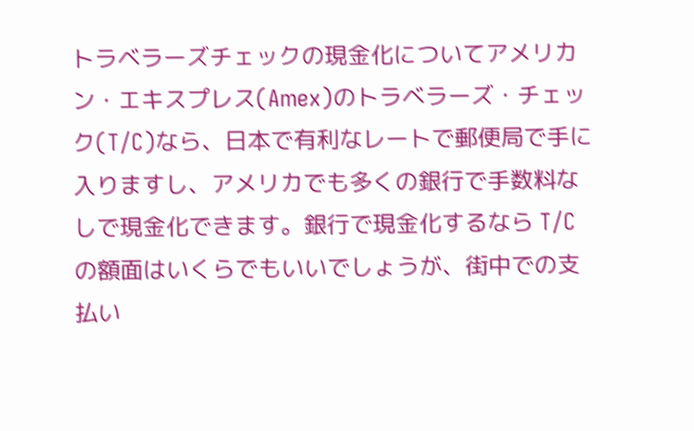トラベラーズチェックの現金化についてアメリカン・エキスプレス(Amex)のトラベラーズ・チェック(T/C)なら、日本で有利なレートで郵便局で手に入りますし、アメリカでも多くの銀行で手数料なしで現金化できます。銀行で現金化するなら T/C の額面はいくらでもいいでしょうが、街中での支払い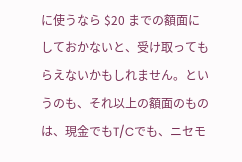に使うなら $20 までの額面にしておかないと、受け取ってもらえないかもしれません。というのも、それ以上の額面のものは、現金でもT/Cでも、ニセモ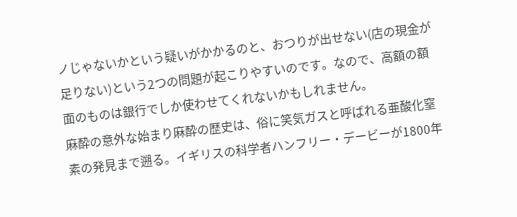ノじゃないかという疑いがかかるのと、おつりが出せない(店の現金が足りない)という2つの問題が起こりやすいのです。なので、高額の額面のものは銀行でしか使わせてくれないかもしれません。
麻酔の意外な始まり麻酔の歴史は、俗に笑気ガスと呼ばれる亜酸化窒素の発見まで遡る。イギリスの科学者ハンフリー・デービーが1800年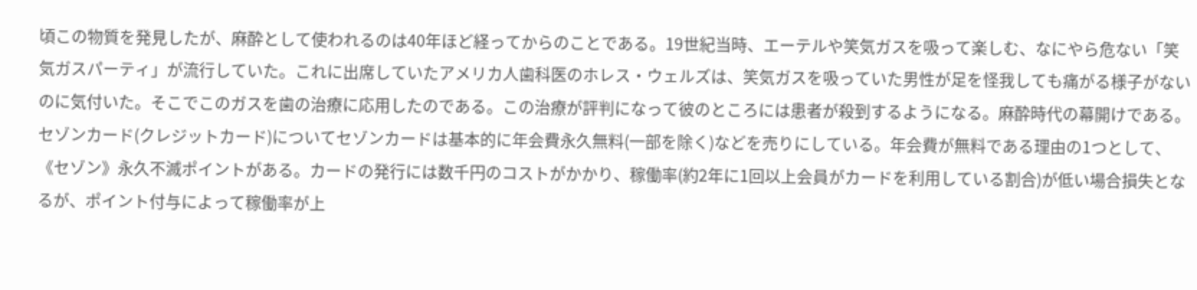頃この物質を発見したが、麻酔として使われるのは40年ほど経ってからのことである。19世紀当時、エーテルや笑気ガスを吸って楽しむ、なにやら危ない「笑気ガスパーティ」が流行していた。これに出席していたアメリカ人歯科医のホレス・ウェルズは、笑気ガスを吸っていた男性が足を怪我しても痛がる様子がないのに気付いた。そこでこのガスを歯の治療に応用したのである。この治療が評判になって彼のところには患者が殺到するようになる。麻酔時代の幕開けである。
セゾンカード(クレジットカード)についてセゾンカードは基本的に年会費永久無料(一部を除く)などを売りにしている。年会費が無料である理由の1つとして、《セゾン》永久不滅ポイントがある。カードの発行には数千円のコストがかかり、稼働率(約2年に1回以上会員がカードを利用している割合)が低い場合損失となるが、ポイント付与によって稼働率が上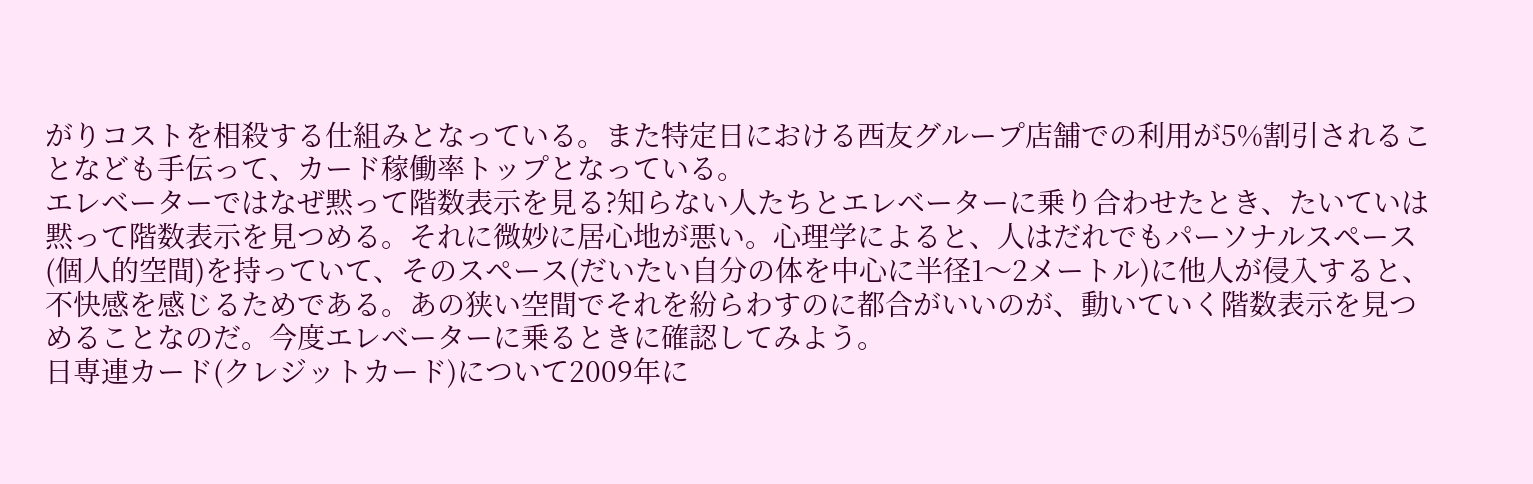がりコストを相殺する仕組みとなっている。また特定日における西友グループ店舗での利用が5%割引されることなども手伝って、カード稼働率トップとなっている。
エレベーターではなぜ黙って階数表示を見る?知らない人たちとエレベーターに乗り合わせたとき、たいていは黙って階数表示を見つめる。それに微妙に居心地が悪い。心理学によると、人はだれでもパーソナルスペース(個人的空間)を持っていて、そのスペース(だいたい自分の体を中心に半径1〜2メートル)に他人が侵入すると、不快感を感じるためである。あの狭い空間でそれを紛らわすのに都合がいいのが、動いていく階数表示を見つめることなのだ。今度エレベーターに乗るときに確認してみよう。
日専連カード(クレジットカード)について2009年に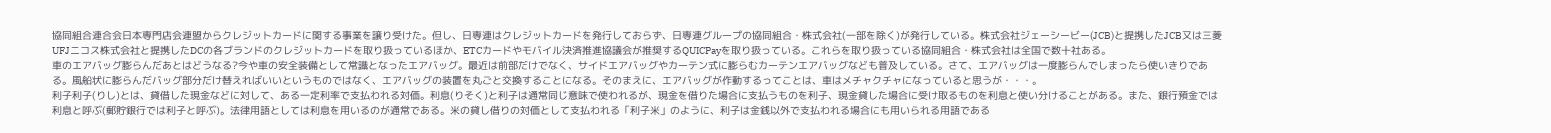協同組合連合会日本専門店会連盟からクレジットカードに関する事業を譲り受けた。但し、日専連はクレジットカードを発行しておらず、日専連グループの協同組合・株式会社(一部を除く)が発行している。株式会社ジェーシービー(JCB)と提携したJCB又は三菱UFJニコス株式会社と提携したDCの各ブランドのクレジットカードを取り扱っているほか、ETCカードやモバイル決済推進協議会が推奨するQUICPayを取り扱っている。これらを取り扱っている協同組合・株式会社は全国で数十社ある。
車のエアバッグ膨らんだあとはどうなる?今や車の安全装備として常識となったエアバッグ。最近は前部だけでなく、サイドエアバッグやカーテン式に膨らむカーテンエアバッグなども普及している。さて、エアバッグは一度膨らんでしまったら使いきりである。風船状に膨らんだバッグ部分だけ替えればいいというものではなく、エアバッグの装置を丸ごと交換することになる。そのまえに、エアバッグが作動するってことは、車はメチャクチャになっていると思うが・・・。
利子利子(りし)とは、貸借した現金などに対して、ある一定利率で支払われる対価。利息(りそく)と利子は通常同じ意味で使われるが、現金を借りた場合に支払うものを利子、現金貸した場合に受け取るものを利息と使い分けることがある。また、銀行預金では利息と呼ぶ(郵貯銀行では利子と呼ぶ)。法律用語としては利息を用いるのが通常である。米の貸し借りの対価として支払われる「利子米」のように、利子は金銭以外で支払われる場合にも用いられる用語である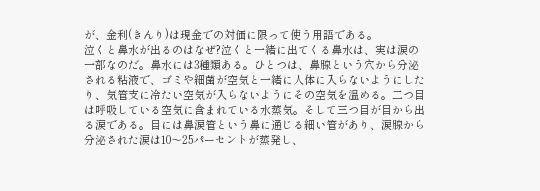が、金利(きんり)は現金での対価に限って使う用語である。
泣くと鼻水が出るのはなぜ?泣くと一緒に出てくる鼻水は、実は涙の一部なのだ。鼻水には3種類ある。ひとつは、鼻腺という穴から分泌される粘液で、ゴミや細菌が空気と一緒に人体に入らないようにしたり、気管支に冷たい空気が入らないようにその空気を温める。二つ目は呼吸している空気に含まれている水蒸気。そして三つ目が目から出る涙である。目には鼻涙管という鼻に通じる細い管があり、涙腺から分泌された涙は10〜25パーセントが蒸発し、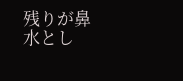残りが鼻水とし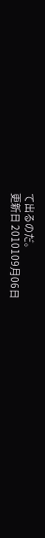て出るのだ。
更新日 2010109月06日